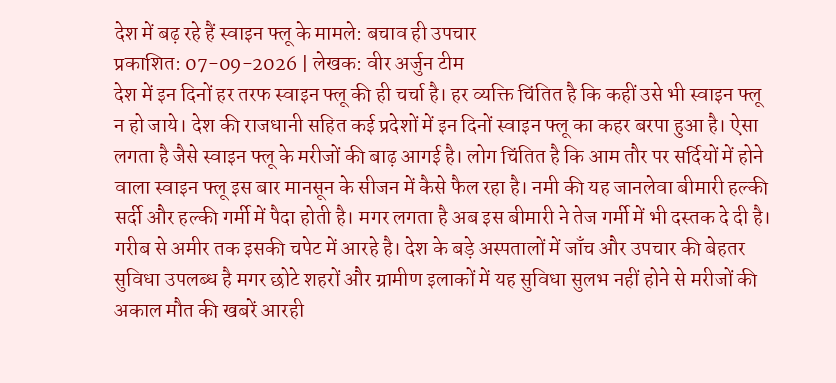देश में बढ़ रहे हैं स्वाइन फ्लू के मामले: बचाव ही उपचार
प्रकाशित: 07-09-2026 | लेखक: वीर अर्जुन टीम
देश में इन दिनों हर तरफ स्वाइन फ्लू की ही चर्चा है। हर व्यक्ति चिंतित है कि कहीं उसे भी स्वाइन फ्लू न हो जाये। देश की राजधानी सहित कई प्रदेशों में इन दिनों स्वाइन फ्लू का कहर बरपा हुआ है। ऐसा लगता है जैसे स्वाइन फ्लू के मरीजों की बाढ़ आगई है। लोग चिंतित है कि आम तौर पर सर्दियों में होने वाला स्वाइन फ्लू इस बार मानसून के सीजन में कैसे फैल रहा है। नमी की यह जानलेवा बीमारी हल्की सर्दी और हल्की गर्मी में पैदा होती है। मगर लगता है अब इस बीमारी ने तेज गर्मी में भी दस्तक दे दी है। गरीब से अमीर तक इसकी चपेट में आरहे है। देश के बड़े अस्पतालों में जाँच और उपचार की बेहतर सुविधा उपलब्ध है मगर छोटे शहरों और ग्रामीण इलाकों में यह सुविधा सुलभ नहीं होने से मरीजों की अकाल मौत की खबरें आरही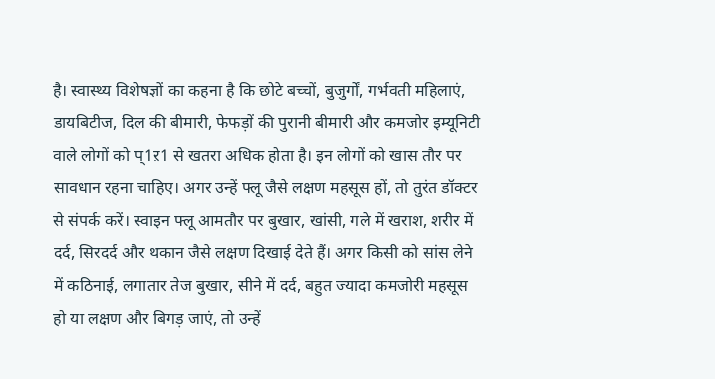है। स्वास्थ्य विशेषज्ञों का कहना है कि छोटे बच्चों, बुजुर्गों, गर्भवती महिलाएं, डायबिटीज, दिल की बीमारी, फेफड़ों की पुरानी बीमारी और कमजोर इम्यूनिटी वाले लोगों को प्1ऱ1 से खतरा अधिक होता है। इन लोगों को खास तौर पर सावधान रहना चाहिए। अगर उन्हें फ्लू जैसे लक्षण महसूस हों, तो तुरंत डॉक्टर से संपर्क करें। स्वाइन फ्लू आमतौर पर बुखार, खांसी, गले में खराश, शरीर में दर्द, सिरदर्द और थकान जैसे लक्षण दिखाई देते हैं। अगर किसी को सांस लेने में कठिनाई, लगातार तेज बुखार, सीने में दर्द, बहुत ज्यादा कमजोरी महसूस हो या लक्षण और बिगड़ जाएं, तो उन्हें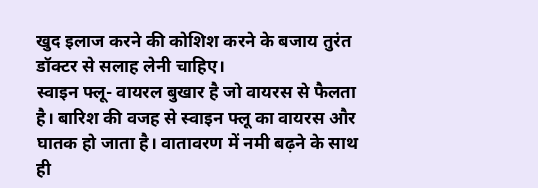खुद इलाज करने की कोशिश करने के बजाय तुरंत डॉक्टर से सलाह लेनी चाहिए।
स्वाइन फ्लू- वायरल बुखार है जो वायरस से फैलता है। बारिश की वजह से स्वाइन फ्लू का वायरस और घातक हो जाता है। वातावरण में नमी बढ़ने के साथ ही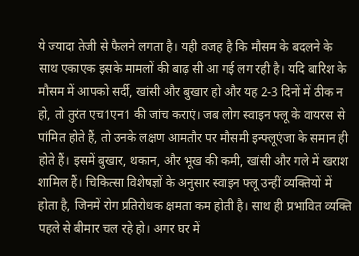ये ज्यादा तेजी से फैलने लगता है। यही वजह है कि मौसम के बदलने के साथ एकाएक इसके मामलों की बाढ़ सी आ गई लग रही है। यदि बारिश के मौसम में आपको सर्दी, खांसी और बुखार हो और यह 2-3 दिनों में ठीक न हो, तो तुरंत एच1एन1 की जांच कराएं। जब लोग स्वाइन फ्लू के वायरस से पांमित होते हैं, तो उनके लक्षण आमतौर पर मौसमी इन्फ्लूएंजा के समान ही होते हैं। इसमें बुखार, थकान, और भूख की कमी, खांसी और गले में खराश शामिल हैं। चिकित्सा विशेषज्ञों के अनुसार स्वाइन फ्लू उन्हीं व्यक्तियों में होता है, जिनमें रोग प्रतिरोधक क्षमता कम होती है। साथ ही प्रभावित व्यक्ति पहले से बीमार चल रहे हो। अगर घर में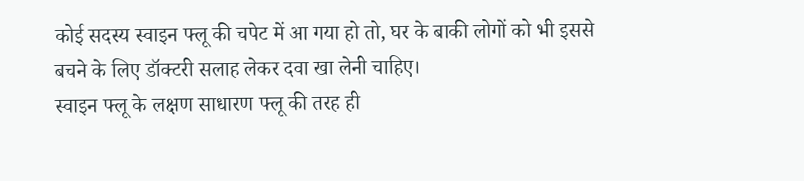कोई सदस्य स्वाइन फ्लू की चपेट में आ गया हो तो, घर के बाकी लोगों को भी इससे बचने के लिए डॉक्टरी सलाह लेकर दवा खा लेनी चाहिए।
स्वाइन फ्लू के लक्षण साधारण फ्लू की तरह ही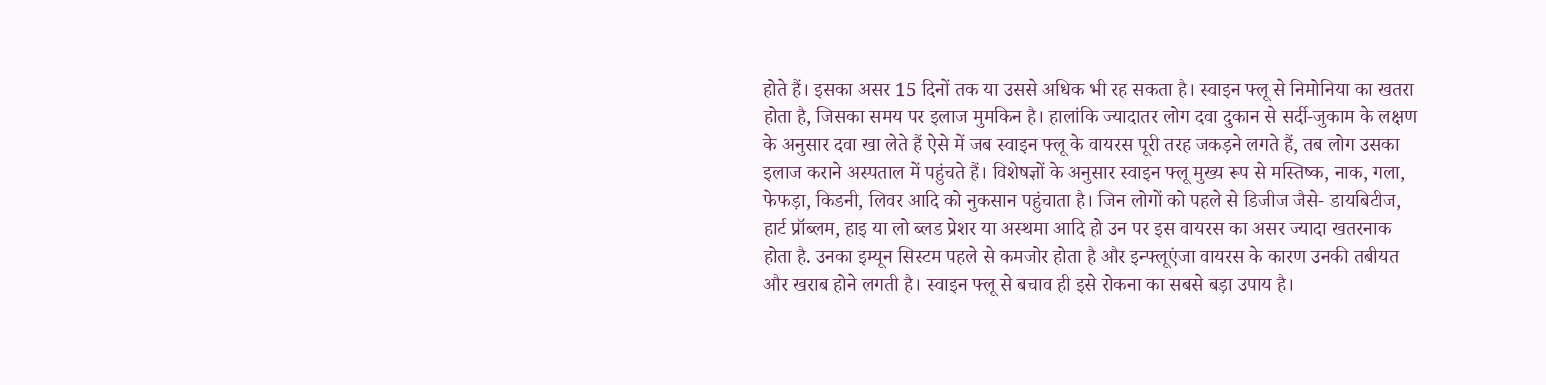होते हैं। इसका असर 15 दिनों तक या उससे अधिक भी रह सकता है। स्वाइन फ्लू से निमोनिया का खतरा होता है, जिसका समय पर इलाज मुमकिन है। हालांकि ज्यादातर लोग दवा दुकान से सर्दी-जुकाम के लक्षण के अनुसार दवा खा लेते हैं ऐसे में जब स्वाइन फ्लू के वायरस पूरी तरह जकड़ने लगते हैं, तब लोग उसका इलाज कराने अस्पताल में पहुंचते हैं। विशेषज्ञों के अनुसार स्वाइन फ्लू मुख्य रूप से मस्तिष्क, नाक, गला, फेफड़ा, किडनी, लिवर आदि को नुकसान पहुंचाता है। जिन लोगों को पहले से डिजीज जैसे- डायबिटीज, हार्ट प्रॉब्लम, हाइ या लो ब्लड प्रेशर या अस्थमा आदि हो उन पर इस वायरस का असर ज्यादा खतरनाक होता है. उनका इम्यून सिस्टम पहले से कमजोर होता है और इन्फ्लूएंजा वायरस के कारण उनकी तबीयत और खराब होने लगती है। स्वाइन फ्लू से बचाव ही इसे रोकना का सबसे बड़ा उपाय है।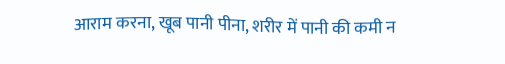आराम करना, खूब पानी पीना, शरीर में पानी की कमी न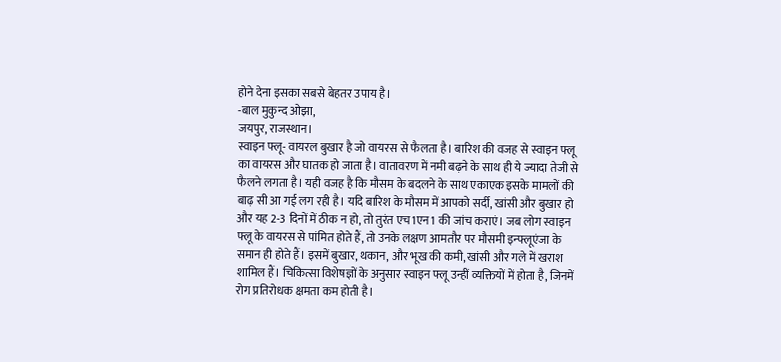होने देना इसका सबसे बेहतर उपाय है।
-बाल मुकुन्द ओझा,
जयपुर, राजस्थान।
स्वाइन फ्लू- वायरल बुखार है जो वायरस से फैलता है। बारिश की वजह से स्वाइन फ्लू का वायरस और घातक हो जाता है। वातावरण में नमी बढ़ने के साथ ही ये ज्यादा तेजी से फैलने लगता है। यही वजह है कि मौसम के बदलने के साथ एकाएक इसके मामलों की बाढ़ सी आ गई लग रही है। यदि बारिश के मौसम में आपको सर्दी, खांसी और बुखार हो और यह 2-3 दिनों में ठीक न हो, तो तुरंत एच1एन1 की जांच कराएं। जब लोग स्वाइन फ्लू के वायरस से पांमित होते हैं, तो उनके लक्षण आमतौर पर मौसमी इन्फ्लूएंजा के समान ही होते हैं। इसमें बुखार, थकान, और भूख की कमी, खांसी और गले में खराश शामिल हैं। चिकित्सा विशेषज्ञों के अनुसार स्वाइन फ्लू उन्हीं व्यक्तियों में होता है, जिनमें रोग प्रतिरोधक क्षमता कम होती है।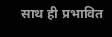साथ ही प्रभावित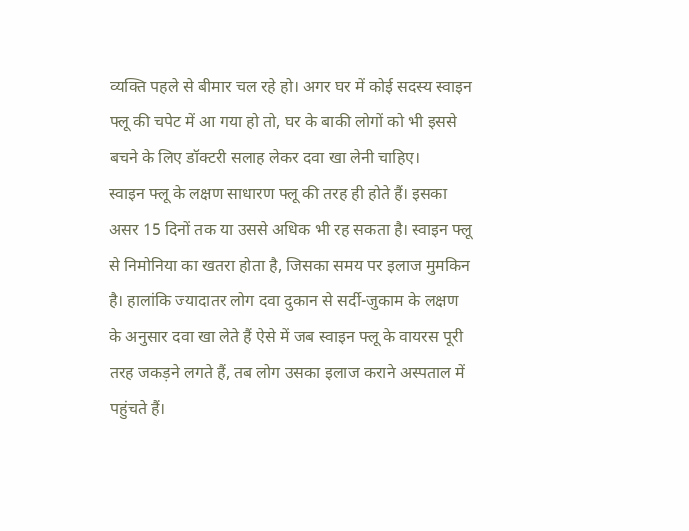व्यक्ति पहले से बीमार चल रहे हो। अगर घर में कोई सदस्य स्वाइन फ्लू की चपेट में आ गया हो तो, घर के बाकी लोगों को भी इससे बचने के लिए डॉक्टरी सलाह लेकर दवा खा लेनी चाहिए।
स्वाइन फ्लू के लक्षण साधारण फ्लू की तरह ही होते हैं। इसका असर 15 दिनों तक या उससे अधिक भी रह सकता है। स्वाइन फ्लू से निमोनिया का खतरा होता है, जिसका समय पर इलाज मुमकिन है। हालांकि ज्यादातर लोग दवा दुकान से सर्दी-जुकाम के लक्षण के अनुसार दवा खा लेते हैं ऐसे में जब स्वाइन फ्लू के वायरस पूरी तरह जकड़ने लगते हैं, तब लोग उसका इलाज कराने अस्पताल में पहुंचते हैं।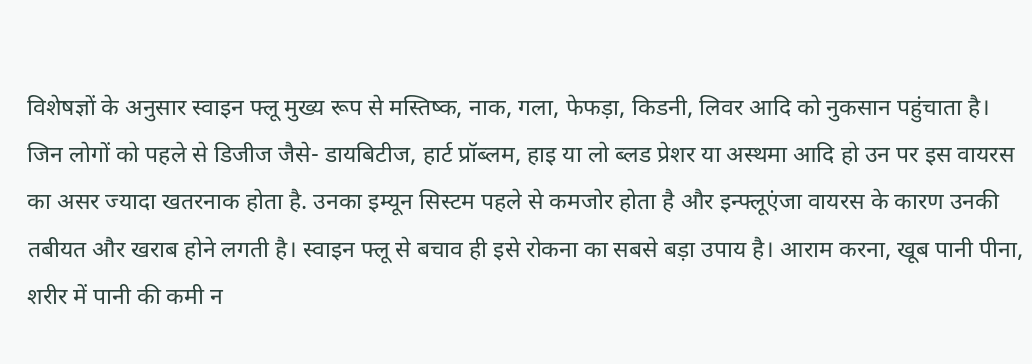विशेषज्ञों के अनुसार स्वाइन फ्लू मुख्य रूप से मस्तिष्क, नाक, गला, फेफड़ा, किडनी, लिवर आदि को नुकसान पहुंचाता है। जिन लोगों को पहले से डिजीज जैसे- डायबिटीज, हार्ट प्रॉब्लम, हाइ या लो ब्लड प्रेशर या अस्थमा आदि हो उन पर इस वायरस का असर ज्यादा खतरनाक होता है. उनका इम्यून सिस्टम पहले से कमजोर होता है और इन्फ्लूएंजा वायरस के कारण उनकी तबीयत और खराब होने लगती है। स्वाइन फ्लू से बचाव ही इसे रोकना का सबसे बड़ा उपाय है। आराम करना, खूब पानी पीना, शरीर में पानी की कमी न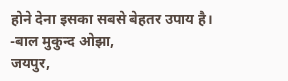होने देना इसका सबसे बेहतर उपाय है।
-बाल मुकुन्द ओझा,
जयपुर,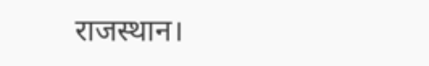राजस्थान।